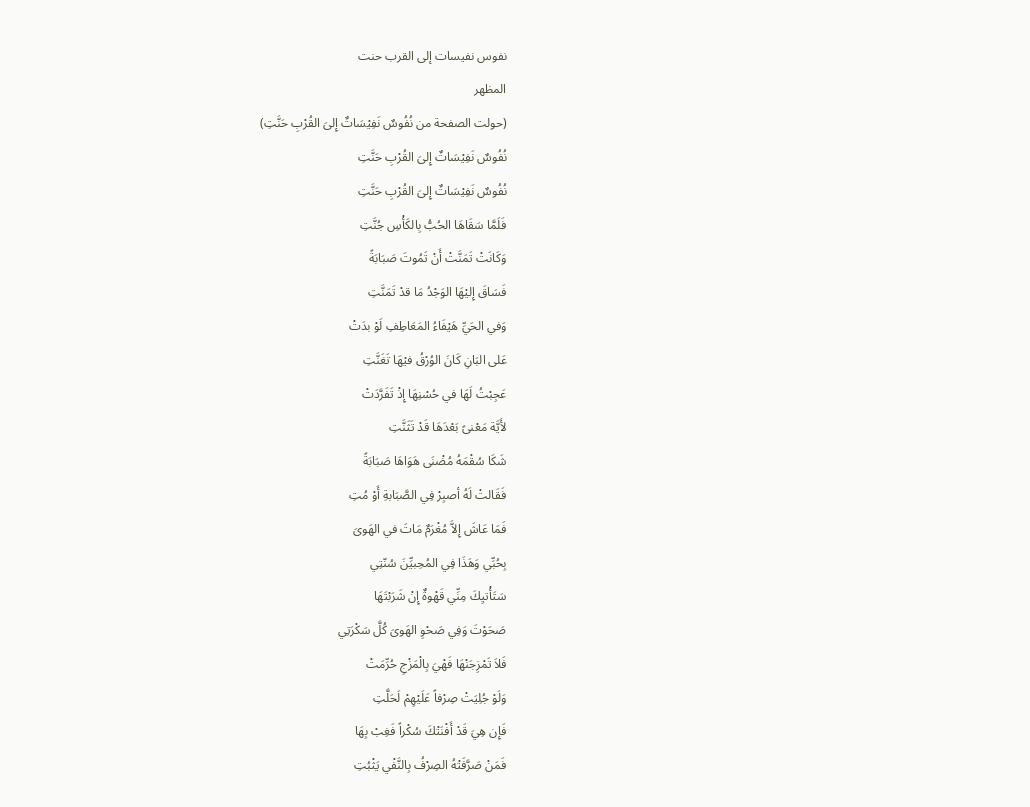نفوس نفيسات إلى القرب حنت
المظهر
(حولت الصفحة من نُفُوسٌ نَفِيْسَاتٌ إِلىَ القُرْبِ حَنَّتِ)
نُفُوسٌ نَفِيْسَاتٌ إِلىَ القُرْبِ حَنَّتِ
نُفُوسٌ نَفِيْسَاتٌ إِلىَ القُرْبِ حَنَّتِ
فَلَمَّا سَقَاهَا الحُبُّ بِالكَأْسِ جُنَّتِ
وَكَانَتْ تَمَنَّتْ أَنْ تَمُوتَ صَبَابَةً
فَسَاقَ إِليْهَا الوَجْدُ مَا قدْ تَمَنَّتِ
وَفي الحَيِّ هَيْفَاءُ المَعَاطِفِ لَوْ بدَتْ
عَلى البَانِ كَانَ الوُرْقُ فيْهَا تَغَنَّتِ
عَجِبْتُ لَهَا في حُسْنِهَا إِذْ تَفَرَّدَتْ
لأَيَّة مَعْنىً بَعْدَهَا قَدْ تَثَنَّتِ
شَكَا سُقْمَهُ مُضْنَى هَوَاهَا صَبَابَةً
فَقَالتْ لَهُ أصبِرْ فِي الصَّبَابةِ أَوْ مُتِ
فَمَا عَاشَ إِلاَّ مُغْرَمٌ مَاتَ في الهَوىَ
بِحُبِّي وَهَذَا فِي المُحِبيِّنَ سُنّتِي
سَتَأْتيِكَ مِنِّي قَهْوةٌ إِنْ شَرَبْتَهَا
صَحَوْتَ وَفِي صَحْوِ الهَوىَ كُلَّ سَكْرَتِي
فَلاَ تَمْزِجَنْهَا فَهْيَ بِالْمَزْجِ حُرِّمَتْ
وَلَوْ جُلِيَتْ صِرْفاً عَلَيْهِمْ لَحَلَّتِ
فَإِن هِيَ قَدْ أَفْنَتْكَ سُكْراً فَغِبْ بِهَا
فَمَنْ صَرَّفَتْهُ الصِرْفُ بِالنَّفْي يَثْبُتِ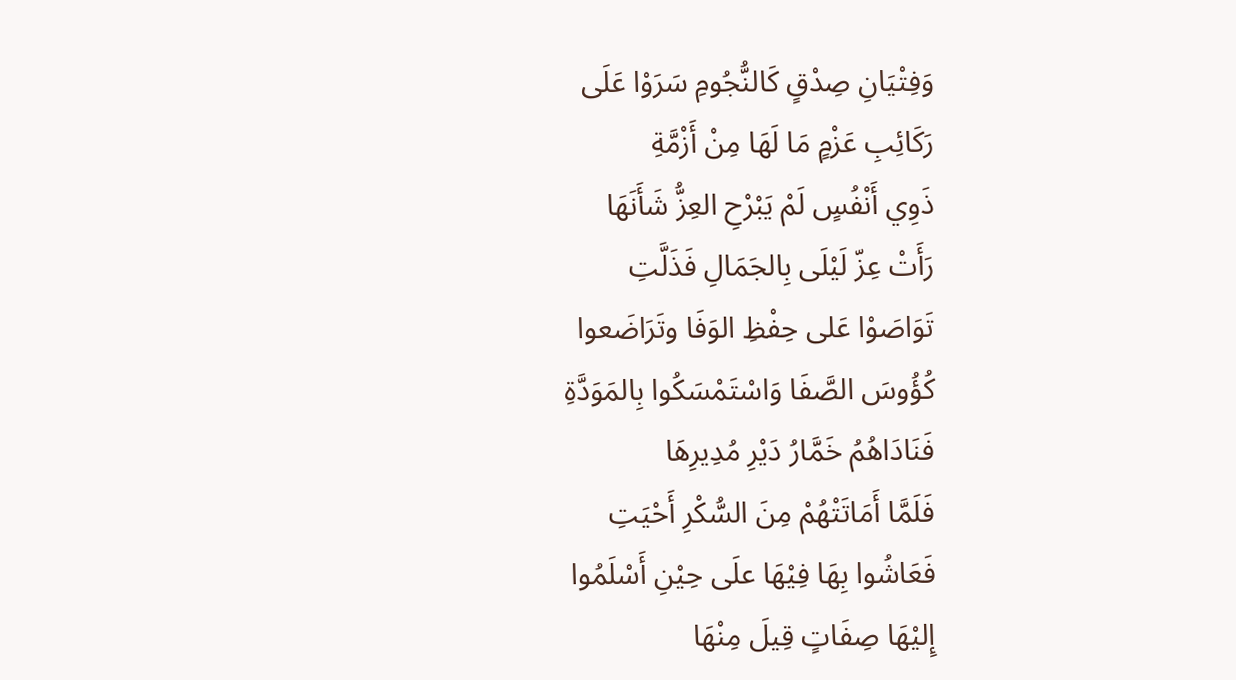وَفِتْيَانِ صِدْقٍ كَالنُّجُومِ سَرَوْا عَلَى
رَكَائِبِ عَزْمٍ مَا لَهَا مِنْ أَزْمَّةِ
ذَوِي أَنْفُسٍ لَمْ يَبْرْحِ العِزُّ شَأَنَهَا
رَأَتْ عِزّ لَيْلَى بِالجَمَالِ فَذَلَّتِ
تَوَاصَوْا عَلى حِفْظِ الوَفَا وتَرَاضَعوا
كُؤُوسَ الصَّفَا وَاسْتَمْسَكُوا بِالمَوَدَّةِ
فَنَادَاهُمُ خَمَّارُ دَيْرِ مُدِيرِهَا
فَلَمَّا أَمَاتَتْهُمْ مِنَ السُّكْرِ أَحْيَتِ
فَعَاشُوا بِهَا فِيْهَا علَى حِيْنِ أَسْلَمُوا
إِليْهَا صِفَاتٍ قِيلَ مِنْهَا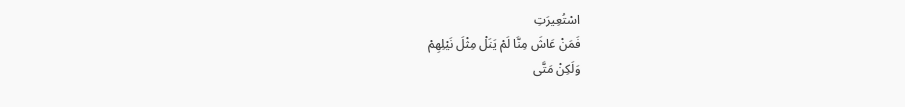اسْتُعِيرَتِ
فَمَنْ عَاشَ مِنَّا لَمْ يَنَلْ مِثْلَ نَيْلِهِمْ
وَلَكِنْ مَتَّى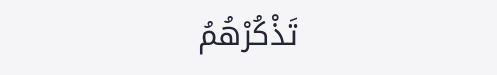تَذْكُرْهُمُ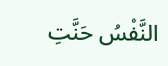النَّفْسُ حَنَّتِ